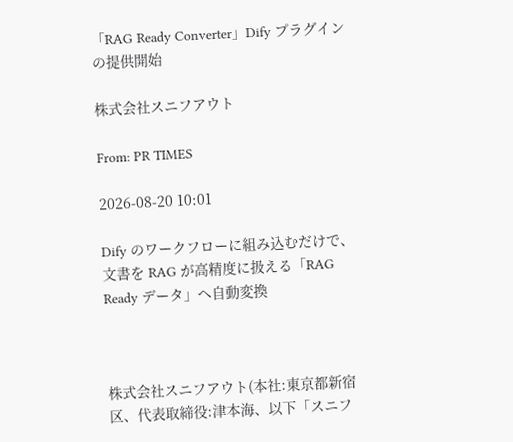「RAG Ready Converter」Dify プラグインの提供開始

株式会社スニフアウト

From: PR TIMES

2026-08-20 10:01

Dify のワークフローに組み込むだけで、文書を RAG が高精度に扱える「RAG Ready データ」へ自動変換



株式会社スニフアウト(本社:東京都新宿区、代表取締役:津本海、以下「スニフ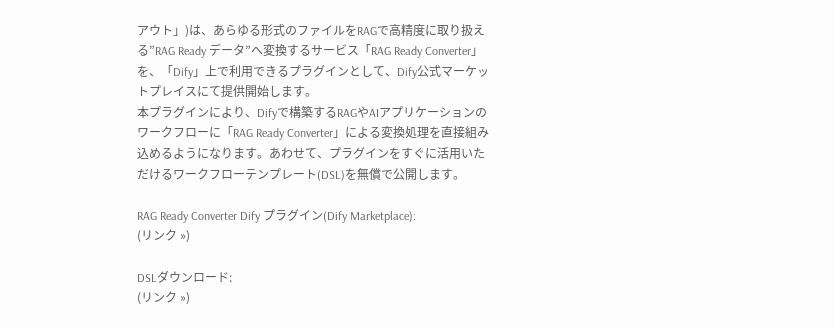アウト」)は、あらゆる形式のファイルをRAGで高精度に取り扱える”RAG Ready データ”へ変換するサービス「RAG Ready Converter」を、「Dify」上で利用できるプラグインとして、Dify公式マーケットプレイスにて提供開始します。
本プラグインにより、Difyで構築するRAGやAIアプリケーションのワークフローに「RAG Ready Converter」による変換処理を直接組み込めるようになります。あわせて、プラグインをすぐに活用いただけるワークフローテンプレート(DSL)を無償で公開します。

RAG Ready Converter Dify プラグイン(Dify Marketplace):
(リンク »)

DSLダウンロード:
(リンク »)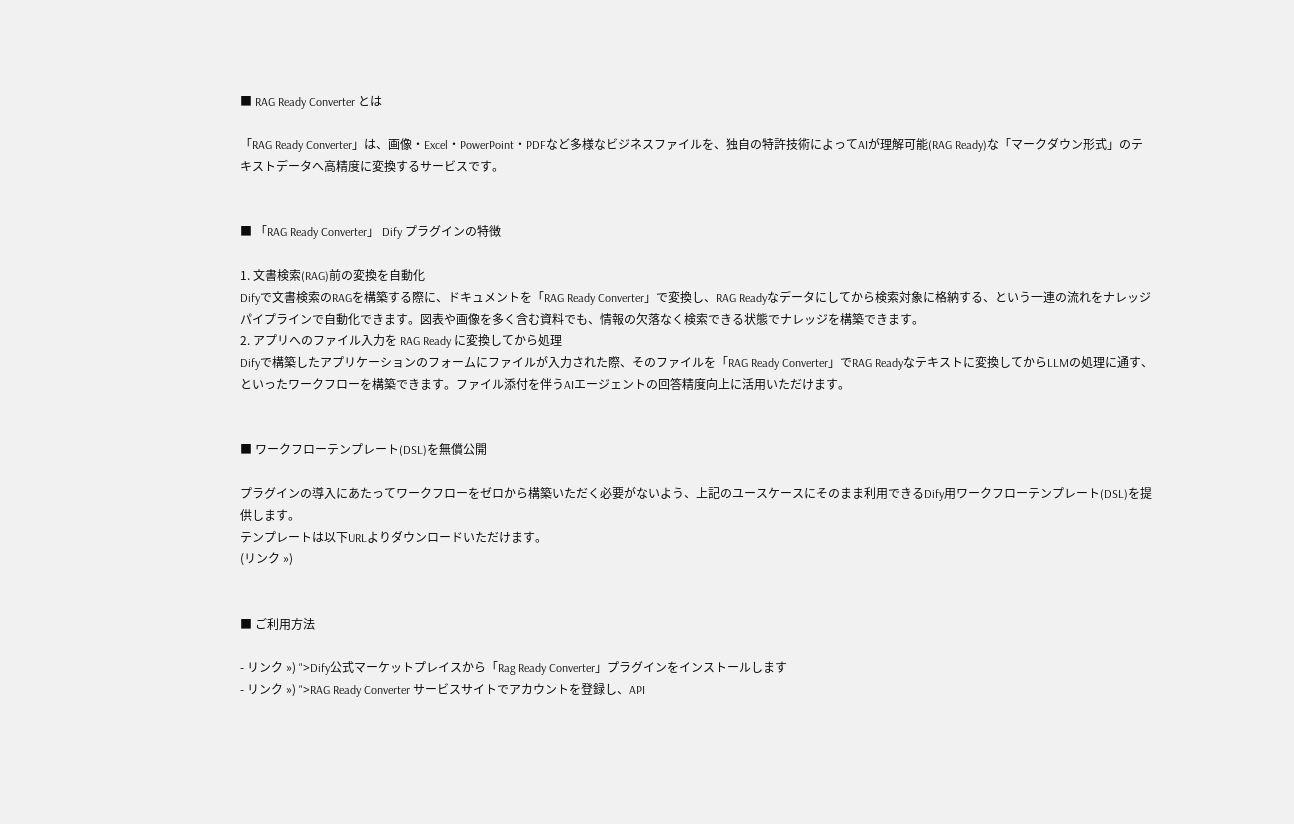■ RAG Ready Converter とは

「RAG Ready Converter」は、画像・Excel・PowerPoint・PDFなど多様なビジネスファイルを、独自の特許技術によってAIが理解可能(RAG Ready)な「マークダウン形式」のテキストデータへ高精度に変換するサービスです。


■ 「RAG Ready Converter」 Dify プラグインの特徴

1. 文書検索(RAG)前の変換を自動化
Difyで文書検索のRAGを構築する際に、ドキュメントを「RAG Ready Converter」で変換し、RAG Readyなデータにしてから検索対象に格納する、という一連の流れをナレッジパイプラインで自動化できます。図表や画像を多く含む資料でも、情報の欠落なく検索できる状態でナレッジを構築できます。
2. アプリへのファイル入力を RAG Ready に変換してから処理
Difyで構築したアプリケーションのフォームにファイルが入力された際、そのファイルを「RAG Ready Converter」でRAG Readyなテキストに変換してからLLMの処理に通す、といったワークフローを構築できます。ファイル添付を伴うAIエージェントの回答精度向上に活用いただけます。


■ ワークフローテンプレート(DSL)を無償公開

プラグインの導入にあたってワークフローをゼロから構築いただく必要がないよう、上記のユースケースにそのまま利用できるDify用ワークフローテンプレート(DSL)を提供します。
テンプレートは以下URLよりダウンロードいただけます。
(リンク »)


■ ご利用方法

- リンク ») ">Dify公式マーケットプレイスから「Rag Ready Converter」プラグインをインストールします
- リンク ») ">RAG Ready Converter サービスサイトでアカウントを登録し、API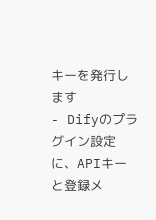キーを発行します
- Difyのプラグイン設定に、APIキーと登録メ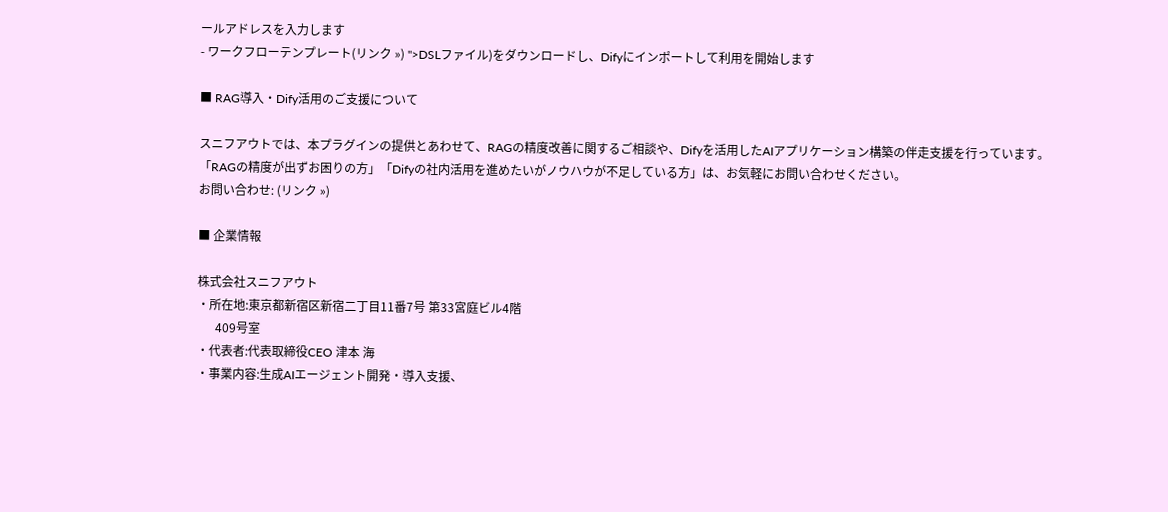ールアドレスを入力します
- ワークフローテンプレート(リンク ») ">DSLファイル)をダウンロードし、Difyにインポートして利用を開始します

■ RAG導入・Dify活用のご支援について

スニフアウトでは、本プラグインの提供とあわせて、RAGの精度改善に関するご相談や、Difyを活用したAIアプリケーション構築の伴走支援を行っています。
「RAGの精度が出ずお困りの方」「Difyの社内活用を進めたいがノウハウが不足している方」は、お気軽にお問い合わせください。
お問い合わせ: (リンク »)

■ 企業情報

株式会社スニフアウト
・所在地:東京都新宿区新宿二丁目11番7号 第33宮庭ビル4階
      409号室
・代表者:代表取締役CEO 津本 海
・事業内容:生成AIエージェント開発・導入支援、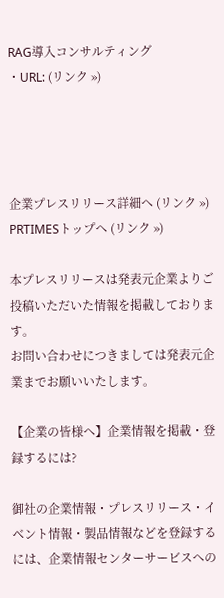RAG導入コンサルティング
・URL: (リンク »)




企業プレスリリース詳細へ (リンク »)
PRTIMESトップへ (リンク »)

本プレスリリースは発表元企業よりご投稿いただいた情報を掲載しております。
お問い合わせにつきましては発表元企業までお願いいたします。

【企業の皆様へ】企業情報を掲載・登録するには?

御社の企業情報・プレスリリース・イベント情報・製品情報などを登録するには、企業情報センターサービスへの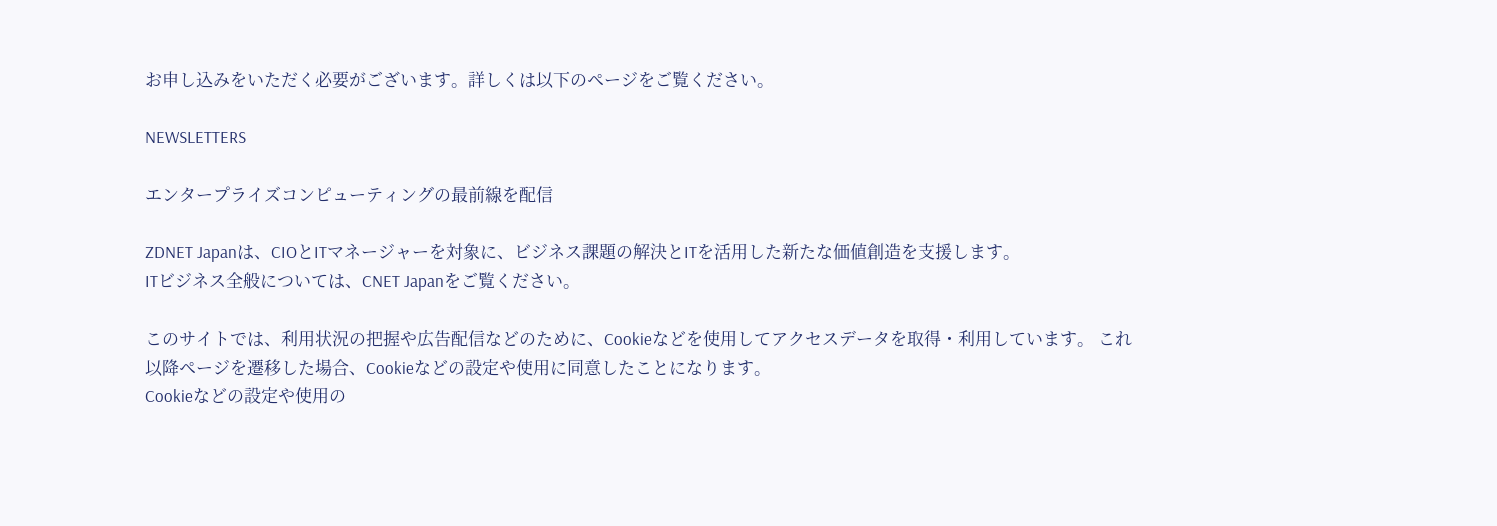お申し込みをいただく必要がございます。詳しくは以下のページをご覧ください。

NEWSLETTERS

エンタープライズコンピューティングの最前線を配信

ZDNET Japanは、CIOとITマネージャーを対象に、ビジネス課題の解決とITを活用した新たな価値創造を支援します。
ITビジネス全般については、CNET Japanをご覧ください。

このサイトでは、利用状況の把握や広告配信などのために、Cookieなどを使用してアクセスデータを取得・利用しています。 これ以降ページを遷移した場合、Cookieなどの設定や使用に同意したことになります。
Cookieなどの設定や使用の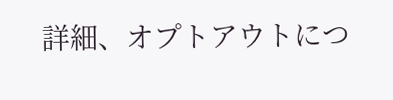詳細、オプトアウトにつ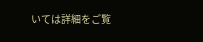いては詳細をご覧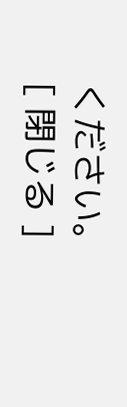ください。
[ 閉じる ]